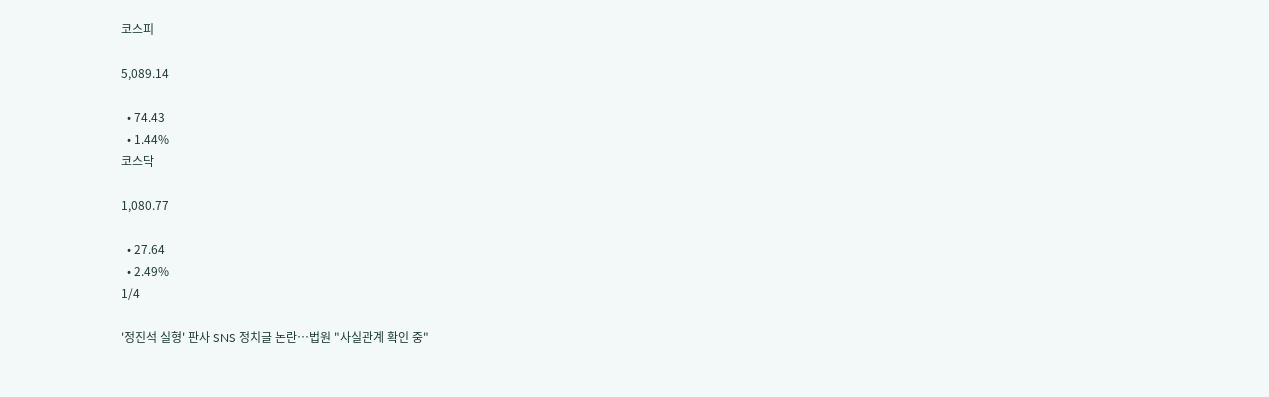코스피

5,089.14

  • 74.43
  • 1.44%
코스닥

1,080.77

  • 27.64
  • 2.49%
1/4

'정진석 실형' 판사 SNS 정치글 논란…법원 "사실관계 확인 중"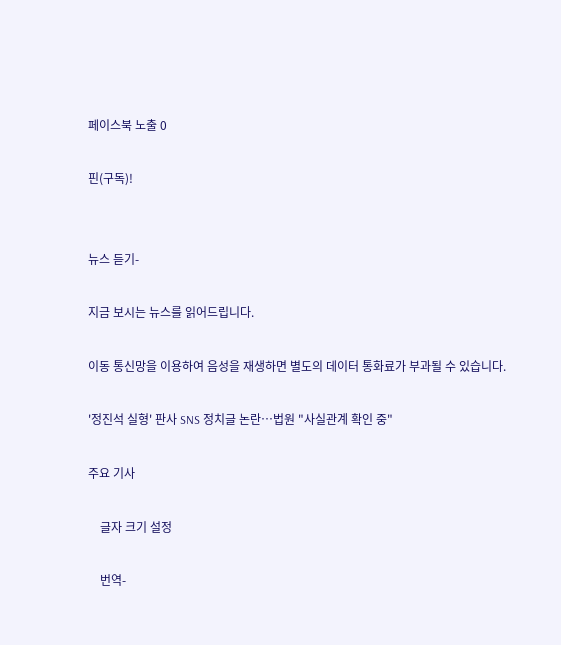페이스북 노출 0

핀(구독)!


뉴스 듣기-

지금 보시는 뉴스를 읽어드립니다.

이동 통신망을 이용하여 음성을 재생하면 별도의 데이터 통화료가 부과될 수 있습니다.

'정진석 실형' 판사 SNS 정치글 논란…법원 "사실관계 확인 중"

주요 기사

    글자 크기 설정

    번역-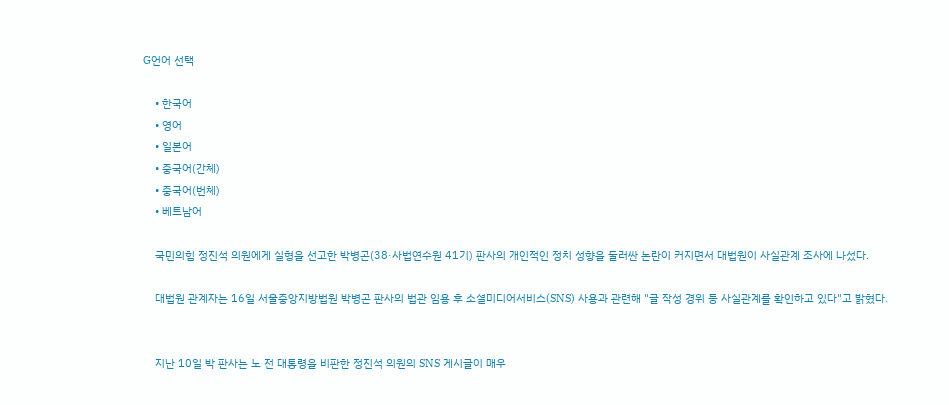G언어 선택

    • 한국어
    • 영어
    • 일본어
    • 중국어(간체)
    • 중국어(번체)
    • 베트남어

    국민의힘 정진석 의원에게 실형을 선고한 박병곤(38·사법연수원 41기) 판사의 개인적인 정치 성향을 둘러싼 논란이 커지면서 대법원이 사실관계 조사에 나섰다.

    대법원 관계자는 16일 서울중앙지방법원 박병곤 판사의 법관 임용 후 소셜미디어서비스(SNS) 사용과 관련해 "글 작성 경위 등 사실관계를 확인하고 있다"고 밝혔다.


    지난 10일 박 판사는 노 전 대통령을 비판한 정진석 의원의 SNS 게시글이 매우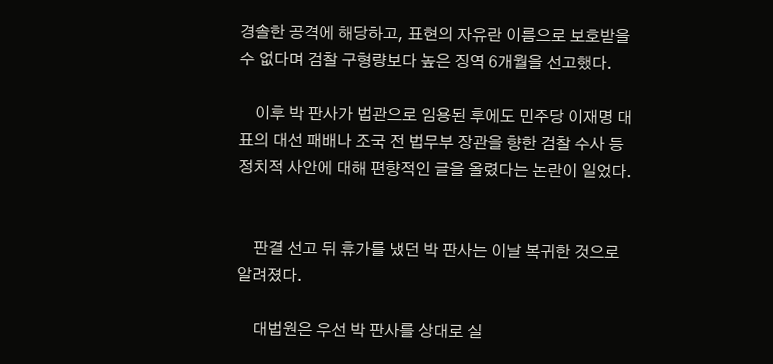경솔한 공격에 해당하고, 표현의 자유란 이름으로 보호받을 수 없다며 검찰 구형량보다 높은 징역 6개월을 선고했다.

    이후 박 판사가 법관으로 임용된 후에도 민주당 이재명 대표의 대선 패배나 조국 전 법무부 장관을 향한 검찰 수사 등 정치적 사안에 대해 편향적인 글을 올렸다는 논란이 일었다.


    판결 선고 뒤 휴가를 냈던 박 판사는 이날 복귀한 것으로 알려졌다.

    대법원은 우선 박 판사를 상대로 실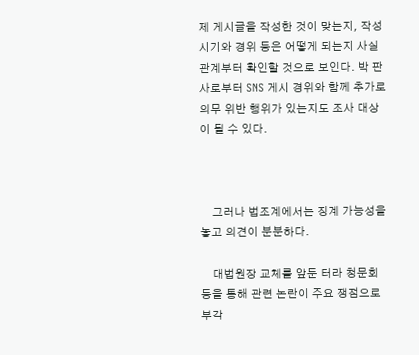제 게시글을 작성한 것이 맞는지, 작성 시기와 경위 등은 어떻게 되는지 사실관계부터 확인할 것으로 보인다. 박 판사로부터 SNS 게시 경위와 함께 추가로 의무 위반 행위가 있는지도 조사 대상이 될 수 있다.



    그러나 법조계에서는 징계 가능성을 놓고 의견이 분분하다.

    대법원장 교체를 앞둔 터라 청문회 등을 통해 관련 논란이 주요 쟁점으로 부각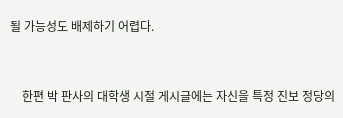될 가능성도 배제하기 어렵다.


    한편 박 판사의 대학생 시절 게시글에는 자신을 특정 진보 정당의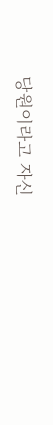당원이라고 자신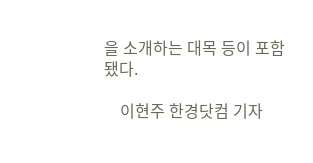을 소개하는 대목 등이 포함됐다.

    이현주 한경닷컴 기자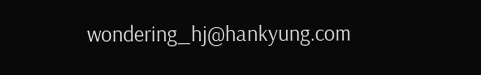wondering_hj@hankyung.com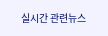실시간 관련뉴스